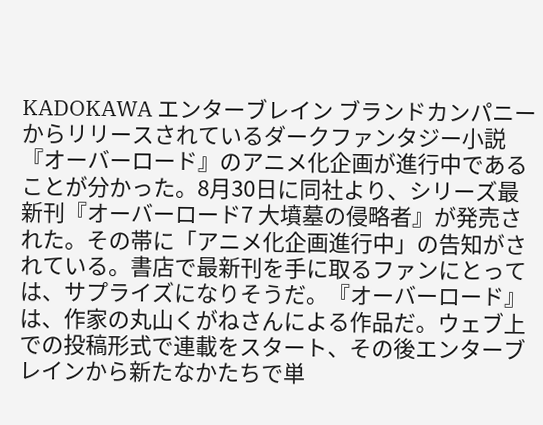KADOKAWA エンターブレイン ブランドカンパニーからリリースされているダークファンタジー小説『オーバーロード』のアニメ化企画が進行中であることが分かった。8月30日に同社より、シリーズ最新刊『オーバーロード7 大墳墓の侵略者』が発売された。その帯に「アニメ化企画進行中」の告知がされている。書店で最新刊を手に取るファンにとっては、サプライズになりそうだ。『オーバーロード』は、作家の丸山くがねさんによる作品だ。ウェブ上での投稿形式で連載をスタート、その後エンターブレインから新たなかたちで単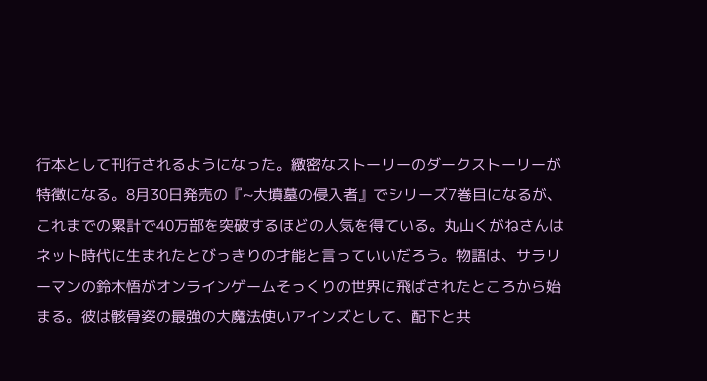行本として刊行されるようになった。緻密なストーリーのダークストーリーが特徴になる。8月30日発売の『~大墳墓の侵入者』でシリーズ7巻目になるが、これまでの累計で40万部を突破するほどの人気を得ている。丸山くがねさんはネット時代に生まれたとびっきりの才能と言っていいだろう。物語は、サラリーマンの鈴木悟がオンラインゲームそっくりの世界に飛ばされたところから始まる。彼は骸骨姿の最強の大魔法使いアインズとして、配下と共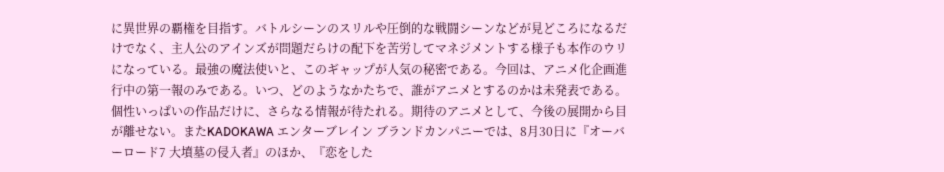に異世界の覇権を目指す。バトルシーンのスリルや圧倒的な戦闘シーンなどが見どころになるだけでなく、主人公のアインズが問題だらけの配下を苦労してマネジメントする様子も本作のウリになっている。最強の魔法使いと、このギャップが人気の秘密である。今回は、アニメ化企画進行中の第一報のみである。いつ、どのようなかたちで、誰がアニメとするのかは未発表である。個性いっぱいの作品だけに、さらなる情報が待たれる。期待のアニメとして、今後の展開から目が離せない。またKADOKAWA エンターブレイン ブランドカンパニーでは、8月30日に『オーバーロード7 大墳墓の侵入者』のほか、『恋をした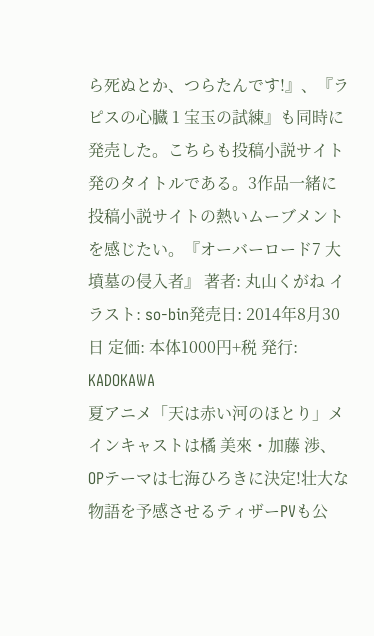ら死ぬとか、つらたんです!』、『ラピスの心臓 1 宝玉の試練』も同時に発売した。こちらも投稿小説サイト発のタイトルである。3作品一緒に投稿小説サイトの熱いムーブメントを感じたい。『オーバーロード7 大墳墓の侵入者』 著者: 丸山くがね イラスト: so-bin発売日: 2014年8月30日 定価: 本体1000円+税 発行: KADOKAWA
夏アニメ「天は赤い河のほとり」メインキャストは橘 美來・加藤 渉、OPテーマは七海ひろきに決定!壮大な物語を予感させるティザーPVも公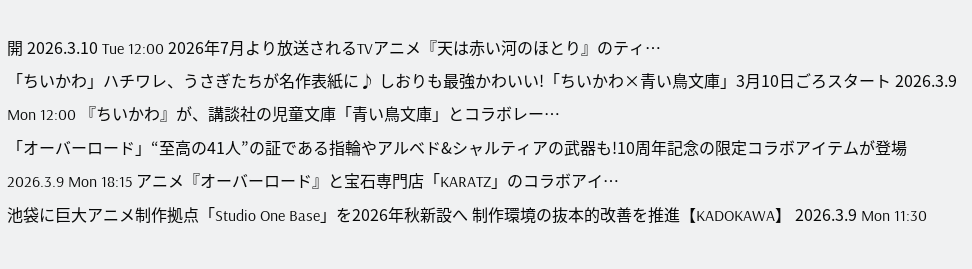開 2026.3.10 Tue 12:00 2026年7月より放送されるTVアニメ『天は赤い河のほとり』のティ…
「ちいかわ」ハチワレ、うさぎたちが名作表紙に♪ しおりも最強かわいい!「ちいかわ×青い鳥文庫」3月10日ごろスタート 2026.3.9 Mon 12:00 『ちいかわ』が、講談社の児童文庫「青い鳥文庫」とコラボレー…
「オーバーロード」“至高の41人”の証である指輪やアルベド&シャルティアの武器も!10周年記念の限定コラボアイテムが登場 2026.3.9 Mon 18:15 アニメ『オーバーロード』と宝石専門店「KARATZ」のコラボアイ…
池袋に巨大アニメ制作拠点「Studio One Base」を2026年秋新設へ 制作環境の抜本的改善を推進【KADOKAWA】 2026.3.9 Mon 11:30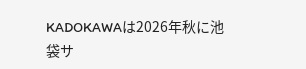KADOKAWAは2026年秋に池袋サ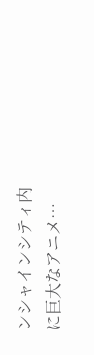ンシャインシティ内に巨大なアニメ…